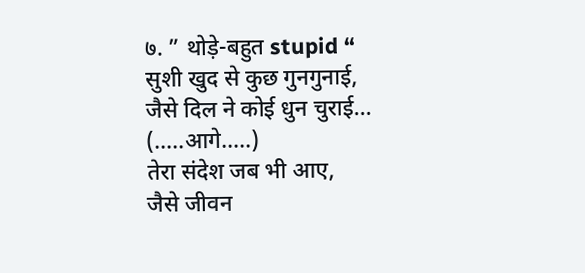७. ” थोड़े-बहुत stupid “
सुशी खुद से कुछ गुनगुनाई,
जैसे दिल ने कोई धुन चुराई…
(…..आगे…..)
तेरा संदेश जब भी आए,
जैसे जीवन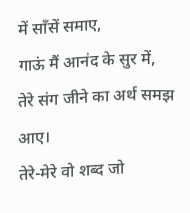में साँसें समाए,
गाऊं मैं आनंद के सुर में,
तेरे संग जीने का अर्थ समझ आए।
तेरे-मेरे वो शब्द जो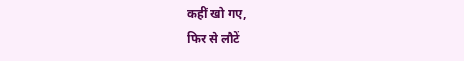कहीं खो गए,
फिर से लौटें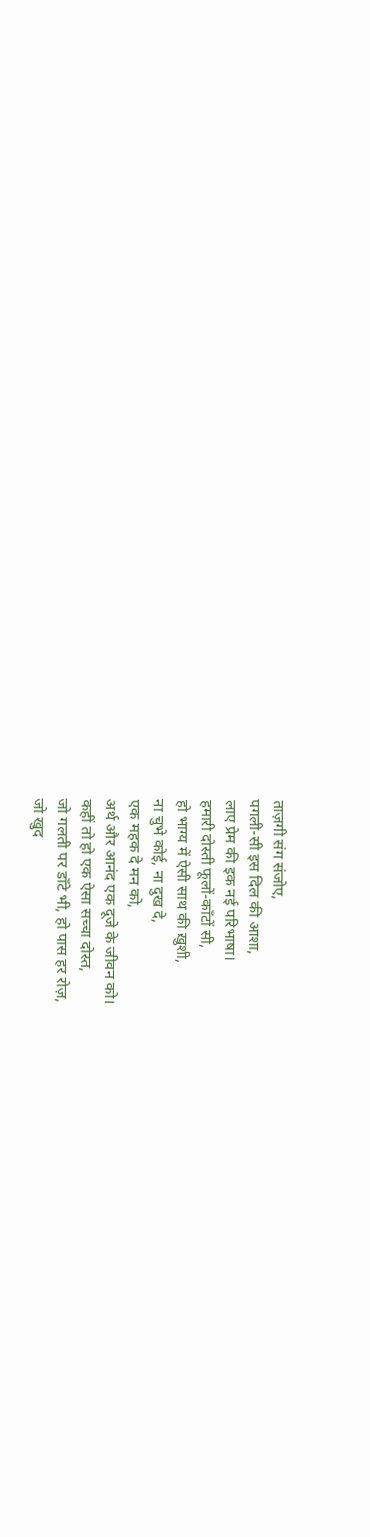ताज़गी संग संजोए,
पगली-सी इस दिल की आशा,
लाए प्रेम की इक नई परिभाषा।
हमारी दोस्ती फूलों-काँटों सी,
हो भाग्य में ऐसी साथ की ख़ुशी,
ना चुभे कोई, ना दुख दे,
एक महक दे मन को,
अर्थ और आनंद एक दूजे के जीवन को।
कहीं तो हो एक ऐसा सच्चा दोस्त,
जो गलती पर डाँटे भी, हो पास हर रोज़,
जो खुद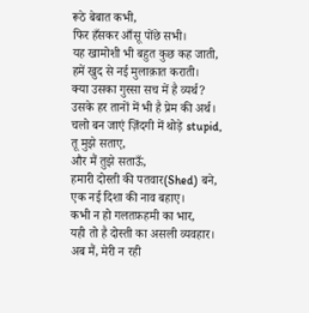रूठे बेबात कभी,
फिर हँसकर आँसू पोंछे सभी।
यह खामोशी भी बहुत कुछ कह जाती,
हमें खुद से नई मुलाक़ात कराती।
क्या उसका गुस्सा सच में है व्यर्थ?
उसके हर तानों में भी है प्रेम की अर्थ।
चलो बन जाएं ज़िंदगी में थोड़े stupid,
तू मुझे सताए,
और मैं तुझे सताऊँ,
हमारी दोस्ती की पतवार(Shed) बने,
एक नई दिशा की नाव बहाए।
कभी न हो गलतफ़हमी का भार,
यही तो है दोस्ती का असली व्यवहार।
अब मैं, मेरी न रही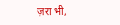ज़रा भी,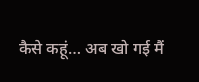कैसे कहूं… अब खो गई मैं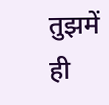तुझमें ही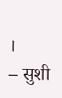।
– सुशी